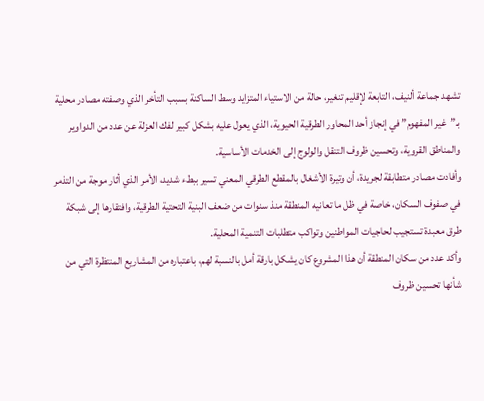تشهد جماعة ألنيف، التابعة لإقليم تنغير، حالة من الاستياء المتزايد وسط الساكنة بسبب التأخر الذي وصفته مصادر محلية بـ”غير المفهوم” في إنجاز أحد المحاور الطرقية الحيوية، الذي يعول عليه بشكل كبير لفك العزلة عن عدد من الدواوير والمناطق القروية، وتحسين ظروف التنقل والولوج إلى الخدمات الأساسية.
وأفادت مصادر متطابقة لجريدة، أن وتيرة الأشغال بالمقطع الطرقي المعني تسير ببطء شديد، الأمر الذي أثار موجة من التذمر في صفوف السكان، خاصة في ظل ما تعانيه المنطقة منذ سنوات من ضعف البنية التحتية الطرقية، وافتقارها إلى شبكة طرق معبدة تستجيب لحاجيات المواطنين وتواكب متطلبات التنمية المحلية.
وأكد عدد من سكان المنطقة أن هذا المشروع كان يشكل بارقة أمل بالنسبة لهم، باعتباره من المشاريع المنتظرة التي من شأنها تحسين ظروف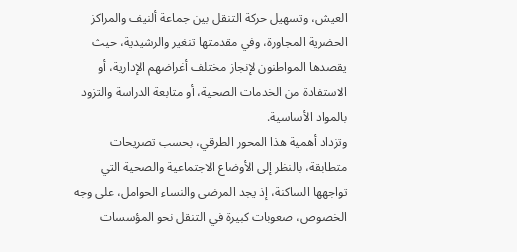العيش، وتسهيل حركة التنقل بين جماعة ألنيف والمراكز الحضرية المجاورة، وفي مقدمتها تنغير والرشيدية، حيث يقصدها المواطنون لإنجاز مختلف أغراضهم الإدارية، أو الاستفادة من الخدمات الصحية، أو متابعة الدراسة والتزود بالمواد الأساسية.
وتزداد أهمية هذا المحور الطرقي، بحسب تصريحات متطابقة، بالنظر إلى الأوضاع الاجتماعية والصحية التي تواجهها الساكنة، إذ يجد المرضى والنساء الحوامل، على وجه الخصوص، صعوبات كبيرة في التنقل نحو المؤسسات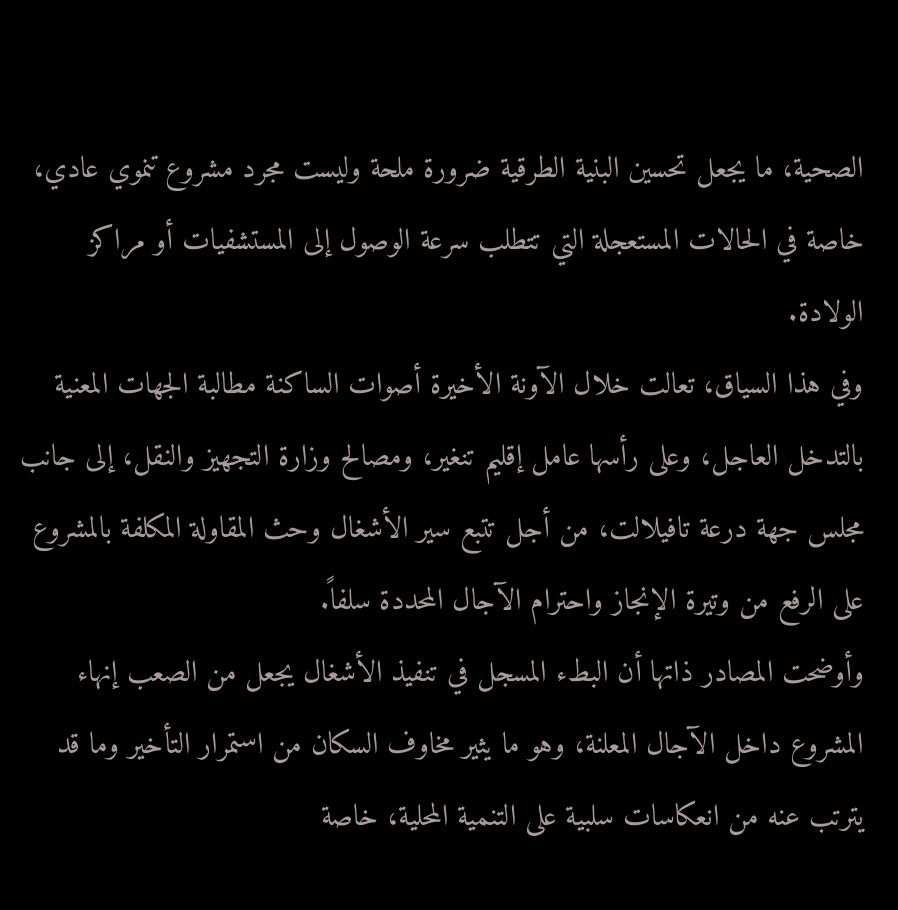الصحية، ما يجعل تحسين البنية الطرقية ضرورة ملحة وليست مجرد مشروع تنموي عادي، خاصة في الحالات المستعجلة التي تتطلب سرعة الوصول إلى المستشفيات أو مراكز الولادة.
وفي هذا السياق، تعالت خلال الآونة الأخيرة أصوات الساكنة مطالبة الجهات المعنية بالتدخل العاجل، وعلى رأسها عامل إقليم تنغير، ومصالح وزارة التجهيز والنقل، إلى جانب مجلس جهة درعة تافيلالت، من أجل تتبع سير الأشغال وحث المقاولة المكلفة بالمشروع على الرفع من وتيرة الإنجاز واحترام الآجال المحددة سلفاً.
وأوضحت المصادر ذاتها أن البطء المسجل في تنفيذ الأشغال يجعل من الصعب إنهاء المشروع داخل الآجال المعلنة، وهو ما يثير مخاوف السكان من استمرار التأخير وما قد يترتب عنه من انعكاسات سلبية على التنمية المحلية، خاصة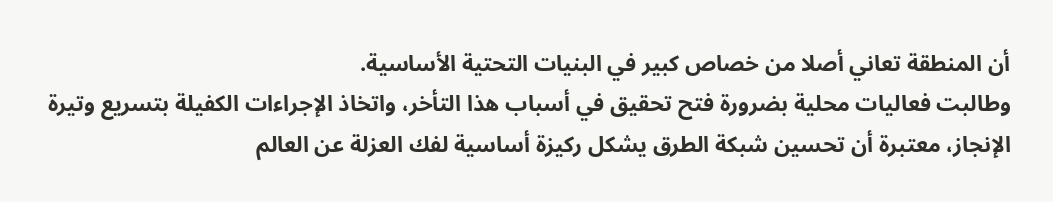أن المنطقة تعاني أصلا من خصاص كبير في البنيات التحتية الأساسية.
وطالبت فعاليات محلية بضرورة فتح تحقيق في أسباب هذا التأخر، واتخاذ الإجراءات الكفيلة بتسريع وتيرة الإنجاز، معتبرة أن تحسين شبكة الطرق يشكل ركيزة أساسية لفك العزلة عن العالم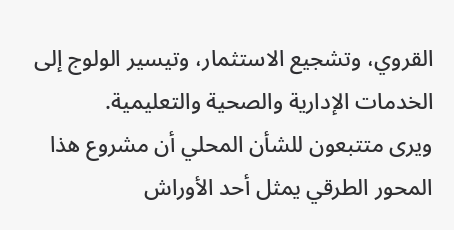القروي، وتشجيع الاستثمار، وتيسير الولوج إلى الخدمات الإدارية والصحية والتعليمية.
ويرى متتبعون للشأن المحلي أن مشروع هذا المحور الطرقي يمثل أحد الأوراش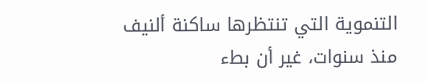التنموية التي تنتظرها ساكنة ألنيف منذ سنوات، غير أن بطء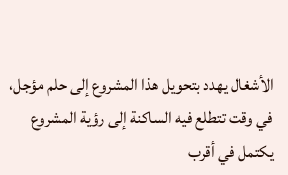الأشغال يهدد بتحويل هذا المشروع إلى حلم مؤجل، في وقت تتطلع فيه الساكنة إلى رؤية المشروع يكتمل في أقرب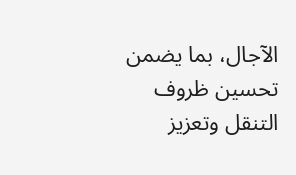الآجال، بما يضمن تحسين ظروف التنقل وتعزيز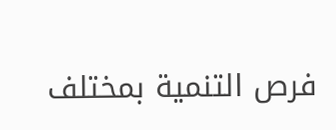فرص التنمية بمختلف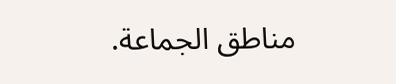مناطق الجماعة.